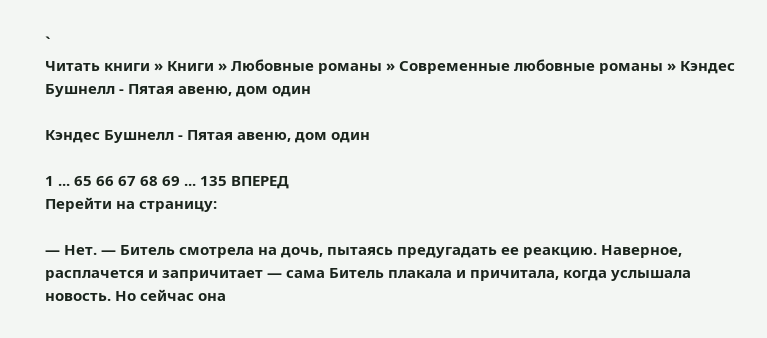`
Читать книги » Книги » Любовные романы » Современные любовные романы » Кэндес Бушнелл - Пятая авеню, дом один

Кэндес Бушнелл - Пятая авеню, дом один

1 ... 65 66 67 68 69 ... 135 ВПЕРЕД
Перейти на страницу:

— Нет. — Битель смотрела на дочь, пытаясь предугадать ее реакцию. Наверное, расплачется и запричитает — сама Битель плакала и причитала, когда услышала новость. Но сейчас она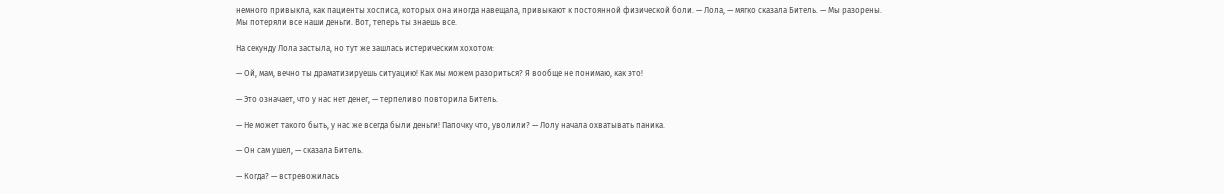немного привыкла, как пациенты хосписа, которых она иногда навещала, привыкают к постоянной физической боли. — Лола, — мягко сказала Битель. — Мы разорены. Мы потеряли все наши деньги. Вот, теперь ты знаешь все.

На секунду Лола застыла, но тут же зашлась истерическим хохотом:

— Ой, мам, вечно ты драматизируешь ситуацию! Как мы можем разориться? Я вообще не понимаю, как это!

— Это означает, что у нас нет денег, — терпеливо повторила Битель.

— Не может такого быть, у нас же всегда были деньги! Папочку что, уволили? — Лолу начала охватывать паника.

— Он сам ушел, — сказала Битель.

— Когда? — встревожилась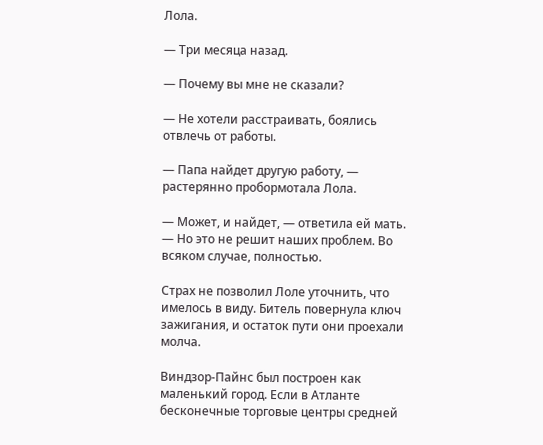Лола.

— Три месяца назад.

— Почему вы мне не сказали?

— Не хотели расстраивать, боялись отвлечь от работы.

— Папа найдет другую работу, — растерянно пробормотала Лола.

— Может, и найдет, — ответила ей мать. — Но это не решит наших проблем. Во всяком случае, полностью.

Страх не позволил Лоле уточнить, что имелось в виду. Битель повернула ключ зажигания, и остаток пути они проехали молча.

Виндзор-Пайнс был построен как маленький город. Если в Атланте бесконечные торговые центры средней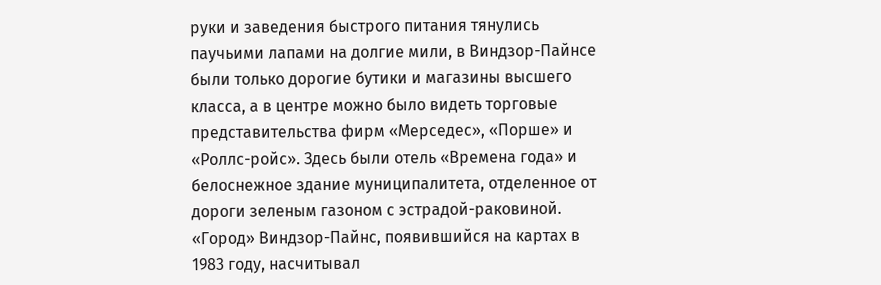руки и заведения быстрого питания тянулись паучьими лапами на долгие мили, в Виндзор-Пайнсе были только дорогие бутики и магазины высшего класса, а в центре можно было видеть торговые представительства фирм «Мерседес», «Порше» и «Роллс-ройс». Здесь были отель «Времена года» и белоснежное здание муниципалитета, отделенное от дороги зеленым газоном с эстрадой-раковиной. «Город» Виндзор-Пайнс, появившийся на картах в 1983 году, насчитывал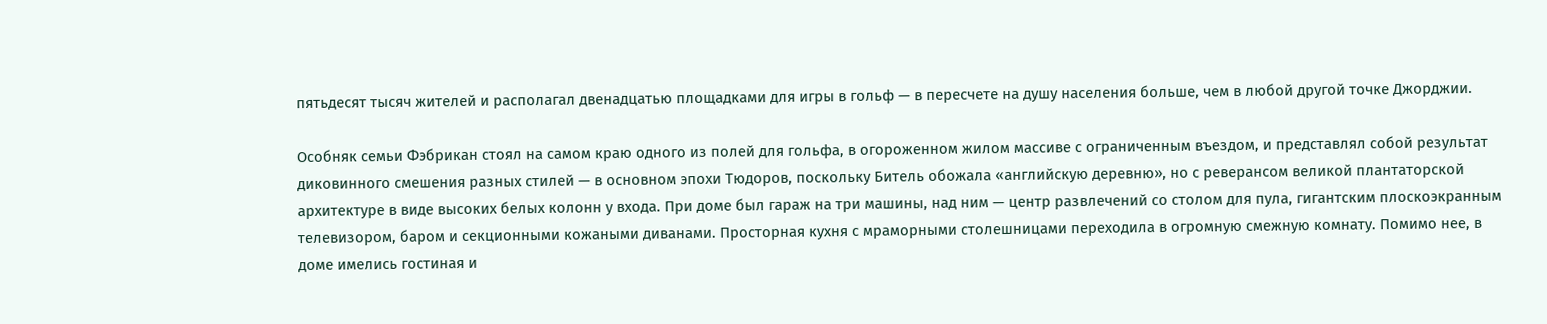пятьдесят тысяч жителей и располагал двенадцатью площадками для игры в гольф — в пересчете на душу населения больше, чем в любой другой точке Джорджии.

Особняк семьи Фэбрикан стоял на самом краю одного из полей для гольфа, в огороженном жилом массиве с ограниченным въездом, и представлял собой результат диковинного смешения разных стилей — в основном эпохи Тюдоров, поскольку Битель обожала «английскую деревню», но с реверансом великой плантаторской архитектуре в виде высоких белых колонн у входа. При доме был гараж на три машины, над ним — центр развлечений со столом для пула, гигантским плоскоэкранным телевизором, баром и секционными кожаными диванами. Просторная кухня с мраморными столешницами переходила в огромную смежную комнату. Помимо нее, в доме имелись гостиная и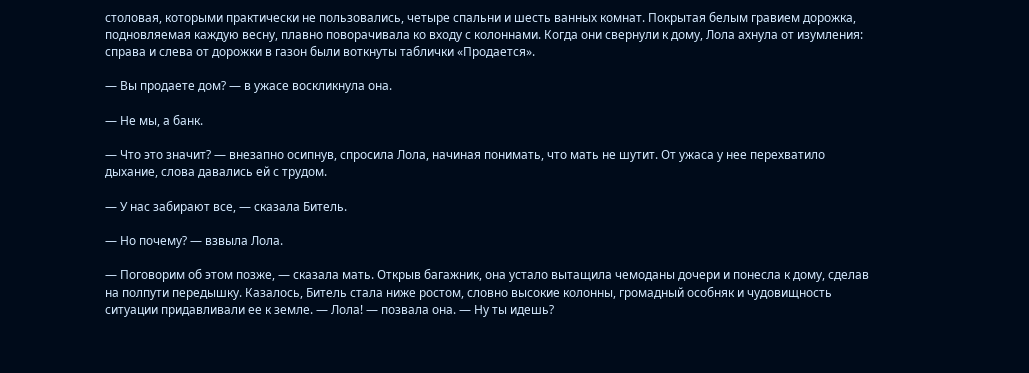столовая, которыми практически не пользовались, четыре спальни и шесть ванных комнат. Покрытая белым гравием дорожка, подновляемая каждую весну, плавно поворачивала ко входу с колоннами. Когда они свернули к дому, Лола ахнула от изумления: справа и слева от дорожки в газон были воткнуты таблички «Продается».

— Вы продаете дом? — в ужасе воскликнула она.

— Не мы, а банк.

— Что это значит? — внезапно осипнув, спросила Лола, начиная понимать, что мать не шутит. От ужаса у нее перехватило дыхание, слова давались ей с трудом.

— У нас забирают все, — сказала Битель.

— Но почему? — взвыла Лола.

— Поговорим об этом позже, — сказала мать. Открыв багажник, она устало вытащила чемоданы дочери и понесла к дому, сделав на полпути передышку. Казалось, Битель стала ниже ростом, словно высокие колонны, громадный особняк и чудовищность ситуации придавливали ее к земле. — Лола! — позвала она. — Ну ты идешь?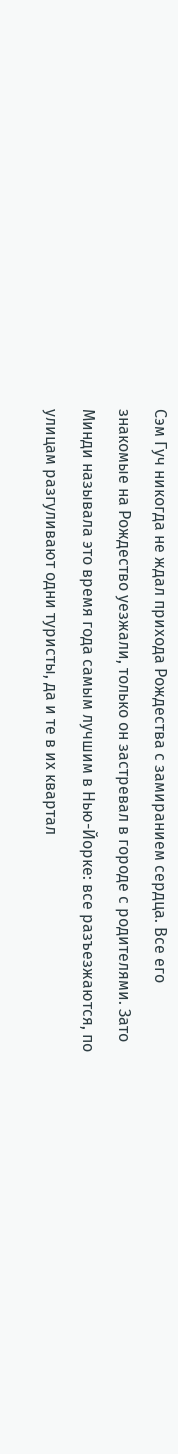Сэм Гуч никогда не ждал прихода Рождества с замиранием сердца. Все его знакомые на Рождество уезжали, только он застревал в городе с родителями. Зато Минди называла это время года самым лучшим в Нью-Йорке: все разъезжаются, по улицам разгуливают одни туристы, да и те в их квартал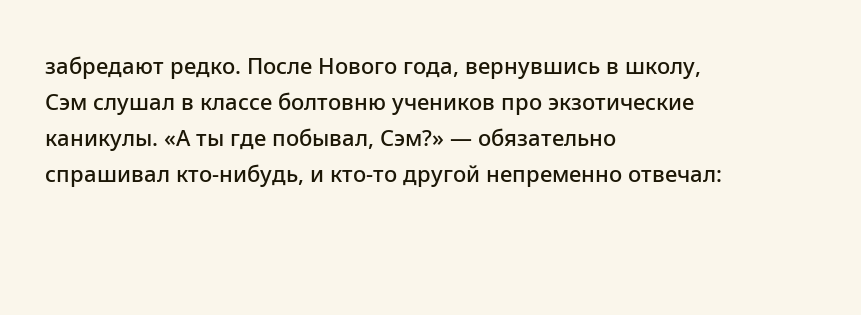забредают редко. После Нового года, вернувшись в школу, Сэм слушал в классе болтовню учеников про экзотические каникулы. «А ты где побывал, Сэм?» — обязательно спрашивал кто-нибудь, и кто-то другой непременно отвечал: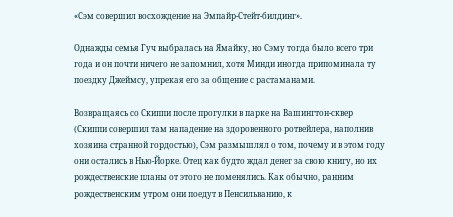«Сэм совершил восхождение на Эмпайр-Стейт-билдинг».

Однажды семья Гуч выбралась на Ямайку, но Сэму тогда было всего три года и он почти ничего не запомнил, хотя Минди иногда припоминала ту поездку Джеймсу, упрекая его за общение с растаманами.

Возвращаясь со Скиппи после прогулки в парке на Вашингтон-сквер (Скиппи совершил там нападение на здоровенного ротвейлера, наполнив хозяина странной гордостью), Сэм размышлял о том, почему и в этом году они остались в Нью-Йорке. Отец как будто ждал денег за свою книгу, но их рождественские планы от этого не поменялись. Как обычно, ранним рождественским утром они поедут в Пенсильванию, к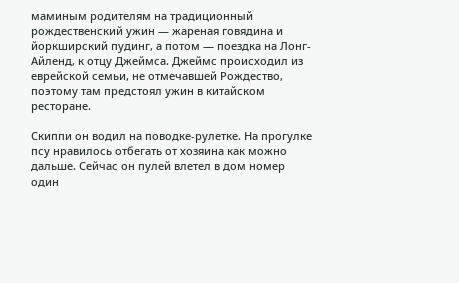маминым родителям на традиционный рождественский ужин — жареная говядина и йоркширский пудинг, а потом — поездка на Лонг-Айленд, к отцу Джеймса. Джеймс происходил из еврейской семьи, не отмечавшей Рождество, поэтому там предстоял ужин в китайском ресторане.

Скиппи он водил на поводке-рулетке. На прогулке псу нравилось отбегать от хозяина как можно дальше. Сейчас он пулей влетел в дом номер один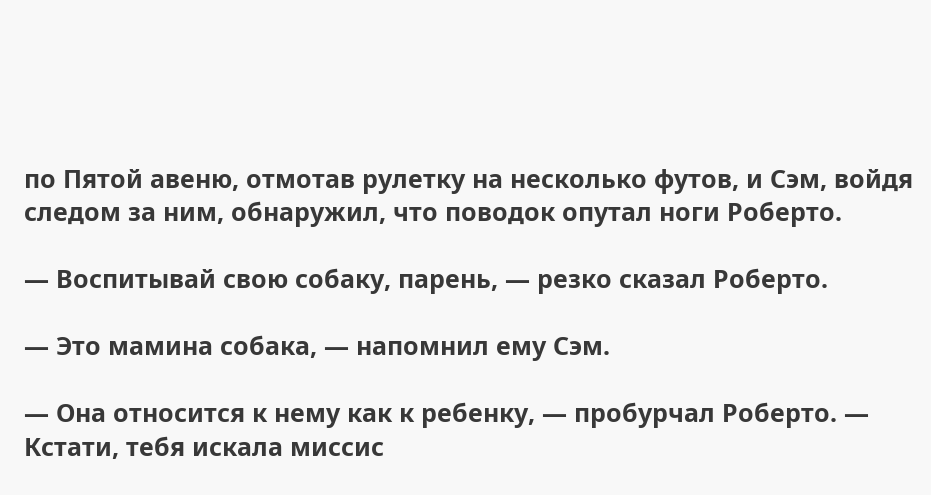по Пятой авеню, отмотав рулетку на несколько футов, и Сэм, войдя следом за ним, обнаружил, что поводок опутал ноги Роберто.

— Воспитывай свою собаку, парень, — резко сказал Роберто.

— Это мамина собака, — напомнил ему Сэм.

— Она относится к нему как к ребенку, — пробурчал Роберто. — Кстати, тебя искала миссис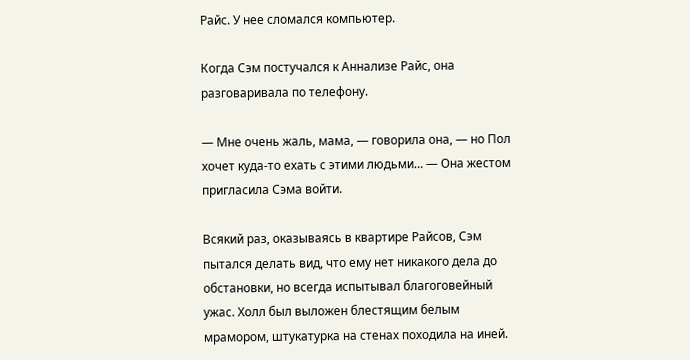Райс. У нее сломался компьютер.

Когда Сэм постучался к Аннализе Райс, она разговаривала по телефону.

— Мне очень жаль, мама, — говорила она, — но Пол хочет куда-то ехать с этими людьми… — Она жестом пригласила Сэма войти.

Всякий раз, оказываясь в квартире Райсов, Сэм пытался делать вид, что ему нет никакого дела до обстановки, но всегда испытывал благоговейный ужас. Холл был выложен блестящим белым мрамором, штукатурка на стенах походила на иней.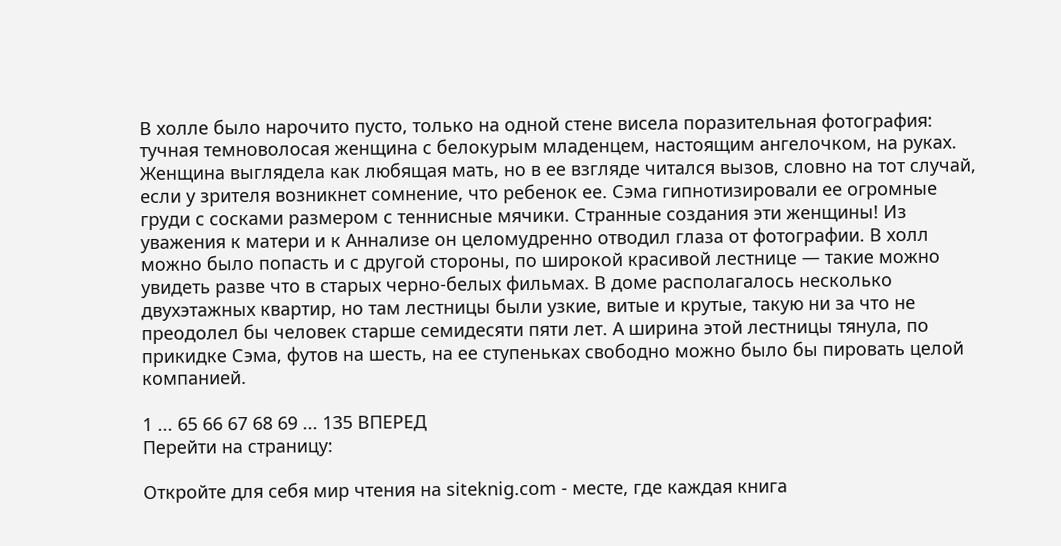В холле было нарочито пусто, только на одной стене висела поразительная фотография: тучная темноволосая женщина с белокурым младенцем, настоящим ангелочком, на руках. Женщина выглядела как любящая мать, но в ее взгляде читался вызов, словно на тот случай, если у зрителя возникнет сомнение, что ребенок ее. Сэма гипнотизировали ее огромные груди с сосками размером с теннисные мячики. Странные создания эти женщины! Из уважения к матери и к Аннализе он целомудренно отводил глаза от фотографии. В холл можно было попасть и с другой стороны, по широкой красивой лестнице — такие можно увидеть разве что в старых черно-белых фильмах. В доме располагалось несколько двухэтажных квартир, но там лестницы были узкие, витые и крутые, такую ни за что не преодолел бы человек старше семидесяти пяти лет. А ширина этой лестницы тянула, по прикидке Сэма, футов на шесть, на ее ступеньках свободно можно было бы пировать целой компанией.

1 ... 65 66 67 68 69 ... 135 ВПЕРЕД
Перейти на страницу:

Откройте для себя мир чтения на siteknig.com - месте, где каждая книга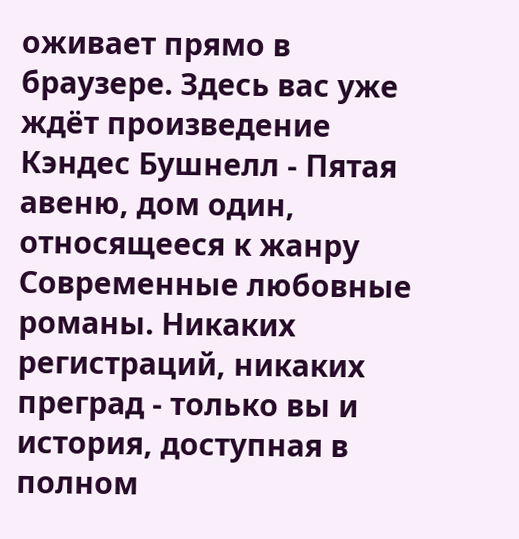оживает прямо в браузере. Здесь вас уже ждёт произведение Кэндес Бушнелл - Пятая авеню, дом один, относящееся к жанру Современные любовные романы. Никаких регистраций, никаких преград - только вы и история, доступная в полном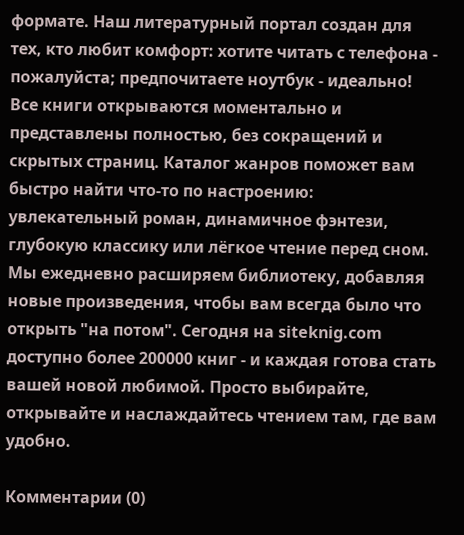формате. Наш литературный портал создан для тех, кто любит комфорт: хотите читать с телефона - пожалуйста; предпочитаете ноутбук - идеально! Все книги открываются моментально и представлены полностью, без сокращений и скрытых страниц. Каталог жанров поможет вам быстро найти что-то по настроению: увлекательный роман, динамичное фэнтези, глубокую классику или лёгкое чтение перед сном. Мы ежедневно расширяем библиотеку, добавляя новые произведения, чтобы вам всегда было что открыть "на потом". Сегодня на siteknig.com доступно более 200000 книг - и каждая готова стать вашей новой любимой. Просто выбирайте, открывайте и наслаждайтесь чтением там, где вам удобно.

Комментарии (0)